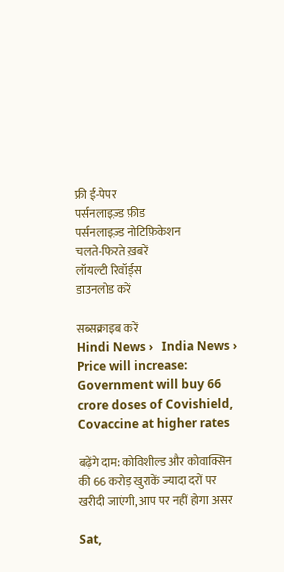फ्री ई-पेपर
पर्सनलाइज़्ड फ़ीड
पर्सनलाइज़्ड नोटिफ़िकेशन
चलते-फिरते ख़बरें
लॉयल्टी रिवॉर्ड्स
डाउनलोड करें

सब्सक्राइब करें
Hindi News ›   India News ›   Price will increase: Government will buy 66 crore doses of Covishield, Covaccine at higher rates

बढ़ेंगे दाम: कोविशील्ड और कोवाक्सिन की 66 करोड़ खुराकें ज्यादा दरों पर खरीदी जाएंगी, आप पर नहीं होगा असर

Sat,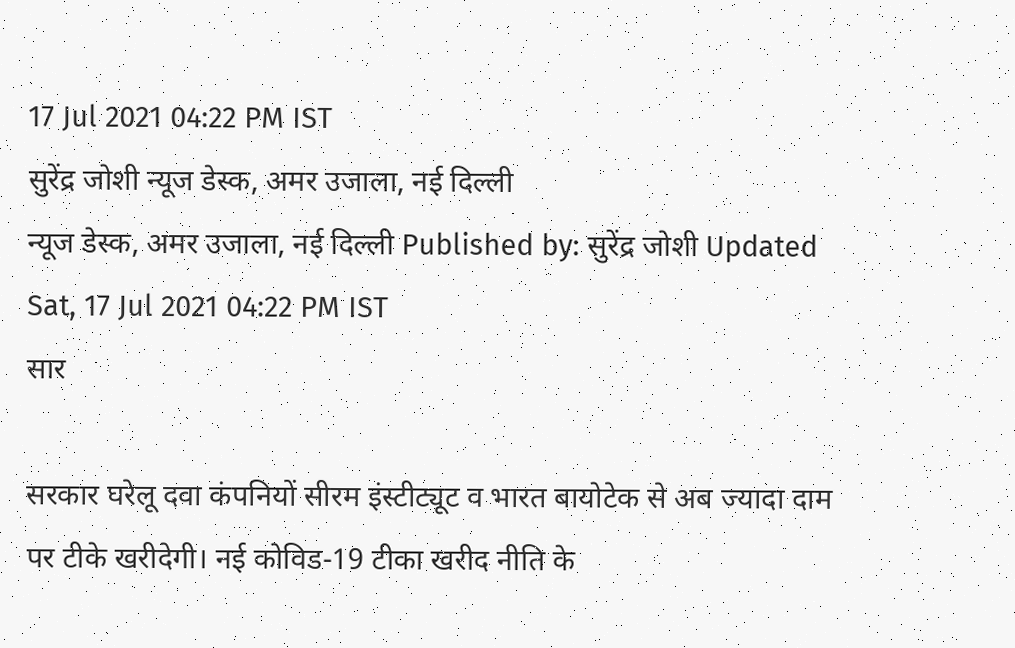17 Jul 2021 04:22 PM IST
सुरेंद्र जोशी न्यूज डेस्क, अमर उजाला, नई दिल्ली
न्यूज डेस्क, अमर उजाला, नई दिल्ली Published by: सुरेंद्र जोशी Updated Sat, 17 Jul 2021 04:22 PM IST
सार

सरकार घरेलू दवा कंपनियों सीरम इंस्टीट्यूट व भारत बायोटेक से अब ज्यादा दाम पर टीके खरीदेगी। नई कोविड-19 टीका खरीद नीति के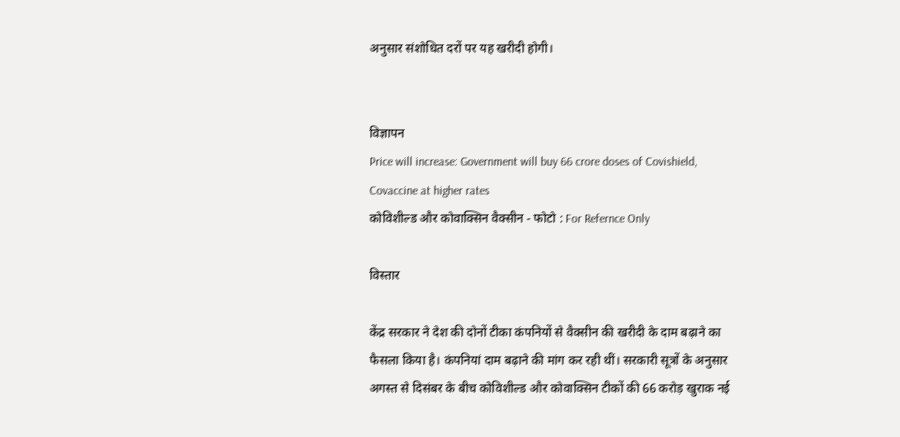अनुसार संशोधित दरों पर यह खरीदी होगी।


विज्ञापन
Price will increase: Government will buy 66 crore doses of Covishield, Covaccine at higher rates
कोविशील्ड और कोवाक्सिन वैक्सीन - फोटो : For Refernce Only

विस्तार

केंद्र सरकार ने देश की दोनों टीका कंपनियों से वैक्सीन की खरीदी के दाम बढ़ाने का फैसला किया है। कंपनियां दाम बढ़ाने की मांग कर रही थीं। सरकारी सूत्रों के अनुसार अगस्त से दिसंबर के बीच कोविशील्ड और कोवाक्सिन टीकों की 66 करोड़ खुराक नई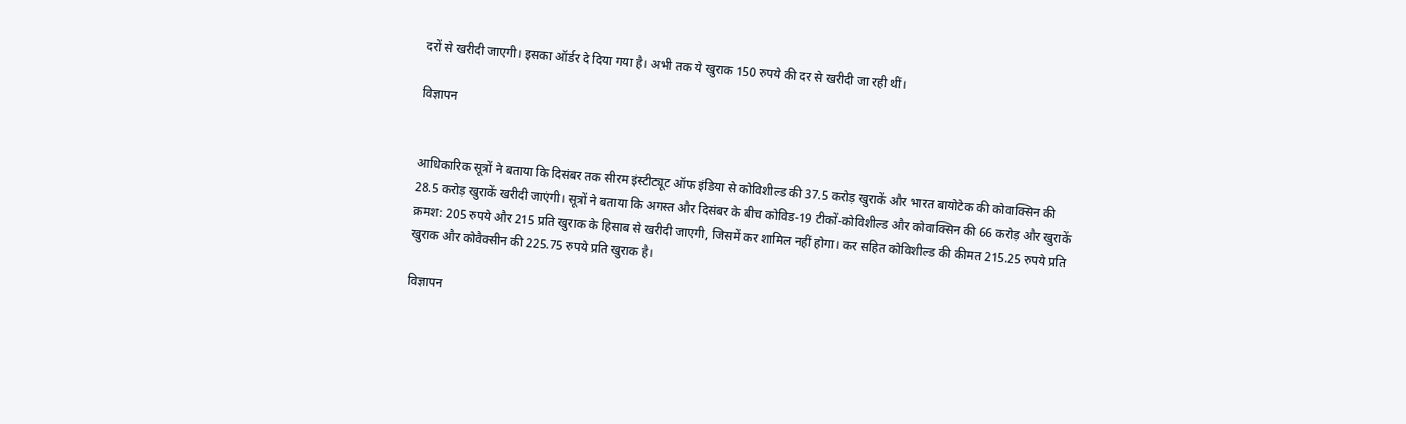दरों से खरीदी जाएगी। इसका ऑर्डर दे दिया गया है। अभी तक ये खुराक 150 रुपये की दर से खरीदी जा रही थीं।

विज्ञापन


आधिकारिक सूत्रों ने बताया कि दिसंबर तक सीरम इंस्टीट्यूट ऑफ इंडिया से कोविशील्ड की 37.5 करोड़ खुराकें और भारत बायोटेक की कोवाक्सिन की 28.5 करोड़ खुराकें खरीदी जाएंगी। सूत्रों ने बताया कि अगस्त और दिसंबर के बीच कोविड-19 टीकों-कोविशील्ड और कोवाक्सिन की 66 करोड़ और खुराकें क्रमश: 205 रुपये और 215 प्रति खुराक के हिसाब से खरीदी जाएगी, जिसमें कर शामिल नहीं होगा। कर सहित कोविशील्ड की कीमत 215.25 रुपये प्रति खुराक और कोवैक्सीन की 225.75 रुपये प्रति खुराक है।

विज्ञापन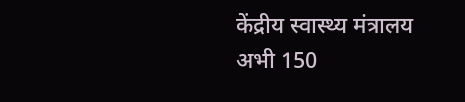केंद्रीय स्वास्थ्य मंत्रालय अभी 150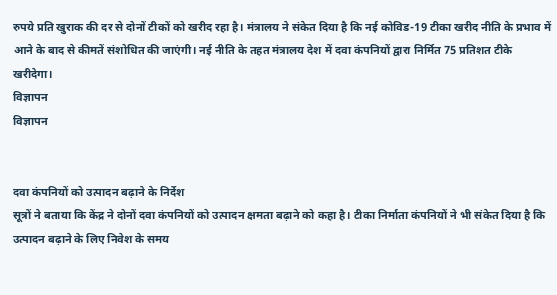रुपये प्रति खुराक की दर से दोनों टीकों को खरीद रहा है। मंत्रालय ने संकेत दिया है कि नई कोविड-19 टीका खरीद नीति के प्रभाव में आने के बाद से कीमतें संशोधित की जाएंगी। नई नीति के तहत मंत्रालय देश में दवा कंपनियों द्वारा निर्मित 75 प्रतिशत टीके खरीदेगा।
विज्ञापन
विज्ञापन


दवा कंपनियों को उत्पादन बढ़ाने के निर्देश
सूत्रों ने बताया कि केंद्र ने दोनों दवा कंपनियों को उत्पादन क्षमता बढ़ाने को कहा है। टीका निर्माता कंपनियों ने भी संकेत दिया है कि उत्पादन बढ़ाने के लिए निवेश के समय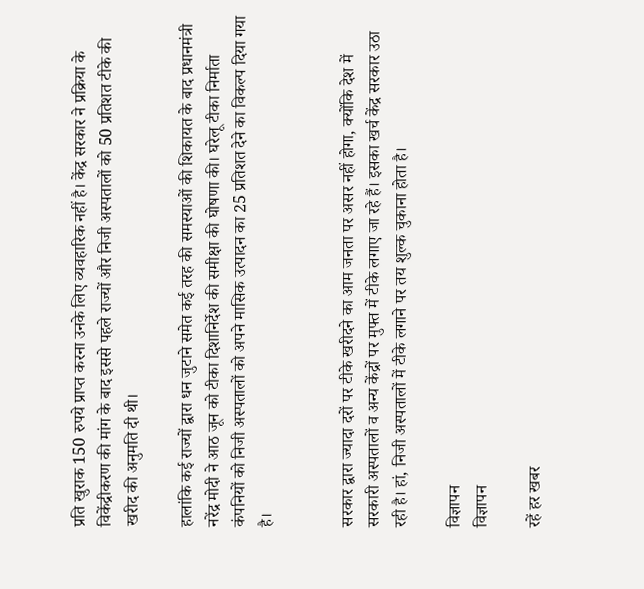प्रति खुराक 150 रुपये प्राप्त करना उनके लिए व्यवहारिक नहीं है। केंद्र सरकार ने प्रक्रिया के विकेंद्रीकरण की मांग के बाद इससे पहले राज्यों और निजी अस्पतालों को 50 प्रतिशत टीके की खरीद की अनुमति दी थी।

हालांकि कई राज्यों द्वारा धन जुटाने समेत कई तरह की समस्याओं की शिकायत के बाद प्रधानमंत्री नरेंद्र मोदी ने आठ जून को टीका दिशानिर्देश की समीक्षा की घोषणा की। घरेलू टीका निर्माता कंपनियों को निजी अस्पतालों को अपने मासिक उत्पादन का 25 प्रतिशत देने का विकल्प दिया गया है।


सरकार द्वारा ज्यादा दरों पर टीके खरीदने का आम जनता पर असर नहीं होगा, क्योंकि देश में सरकारी अस्पतालों व अन्य केंद्रों पर मुफ्त में टीके लगाए जा रहे हैं। इसका खर्च केंद्र सरकार उठा रही है। हां, निजी अस्पतालों में टीके लगाने पर तय शुल्क चुकाना होता है।

विज्ञापन
विज्ञापन

रहें हर खबर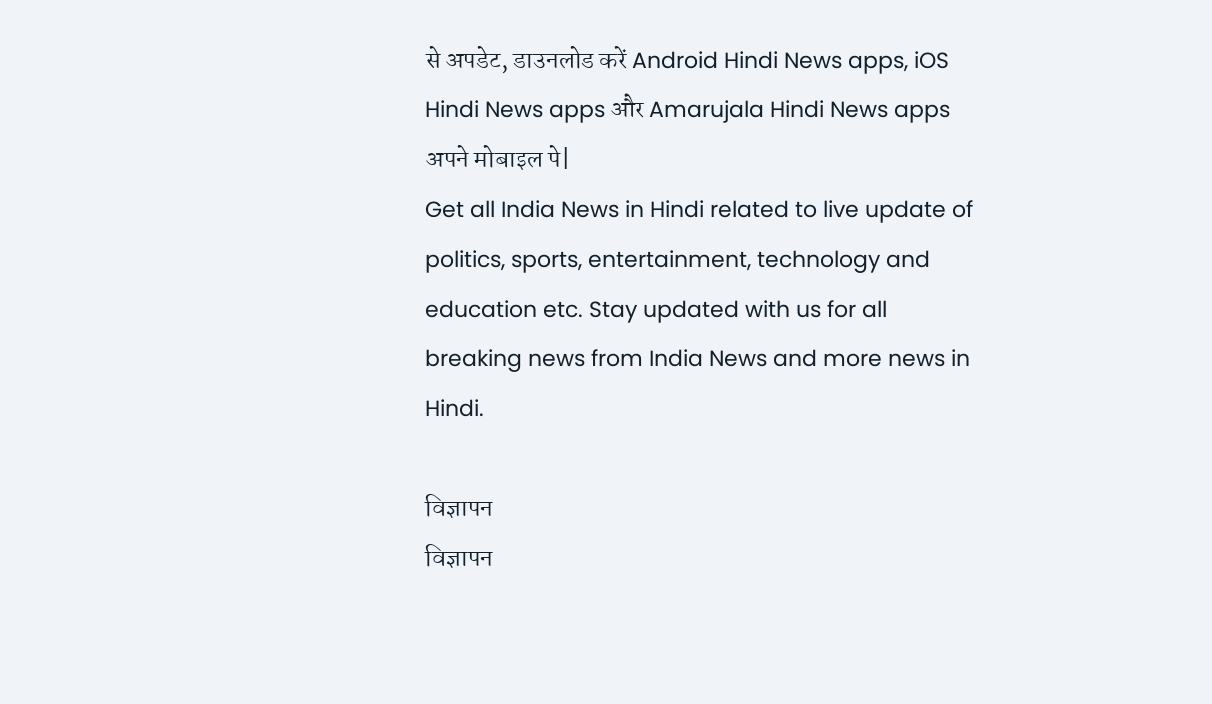से अपडेट, डाउनलोड करें Android Hindi News apps, iOS Hindi News apps और Amarujala Hindi News apps अपने मोबाइल पे|
Get all India News in Hindi related to live update of politics, sports, entertainment, technology and education etc. Stay updated with us for all breaking news from India News and more news in Hindi.

विज्ञापन
विज्ञापन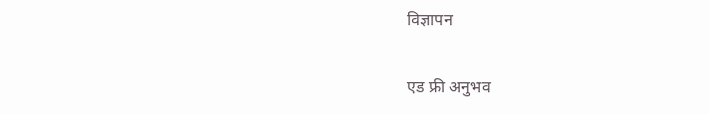विज्ञापन

एड फ्री अनुभव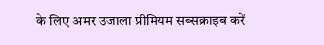के लिए अमर उजाला प्रीमियम सब्सक्राइब करें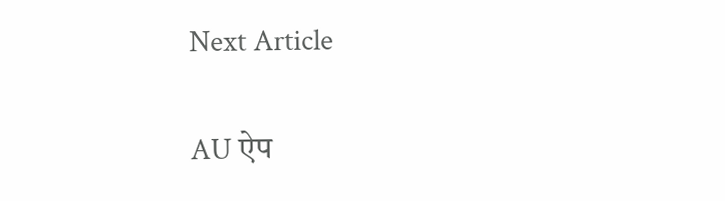Next Article

AU ऐप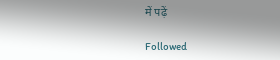में पढ़ें

Followed